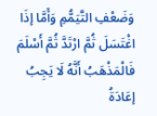وَضَعْفِ التَّيَمُّمِ وَأَمَّا إذَا اغْتَسَلَ ثُمَّ ارْتَدَّ ثُمَّ أَسْلَمَ فَالْمَذْهَبُ أَنَّهُ لَا يَجِبُ إعَادَةُ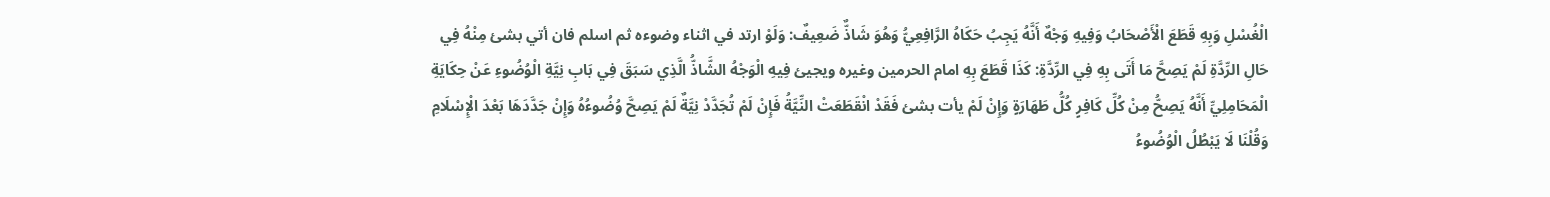الْغُسْلِ وَبِهِ قَطَعَ الْأَصْحَابُ وَفِيهِ وَجْهٌ أَنَّهُ يَجِبُ حَكَاهُ الرَّافِعِيُّ وَهُوَ شَاذٌّ ضَعِيفٌ: وَلَوْ ارتد في اثناء وضوءه ثم اسلم فان أتي بشئ مِنْهُ فِي حَالِ الرِّدَّةِ لَمْ يَصِحَّ مَا أَتَى بِهِ فِي الرِّدَّةِ: كَذَا قَطَعَ بِهِ امام الحرمين وغيره ويجيئ فِيهِ الْوَجْهُ الشَّاذُّ الَّذِي سَبَقَ فِي بَابِ نِيَّةِ الْوُضُوءِ عَنْ حِكَايَةِ الْمَحَامِلِيِّ أَنَّهُ يَصِحُّ مِنْ كُلِّ كَافِرٍ كُلُّ طَهَارَةٍ وَإِنْ لَمْ يأت بشئ فَقَدْ انْقَطَعَتْ النِّيَّةُ فَإِنْ لَمْ تُجَدَّدْ نِيَّةٌ لَمْ يَصِحَّ وُضُوءُهُ وَإِنْ جَدَّدَهَا بَعْدَ الْإِسْلَامِ وَقُلْنَا لَا يَبْطُلُ الْوُضُوءُ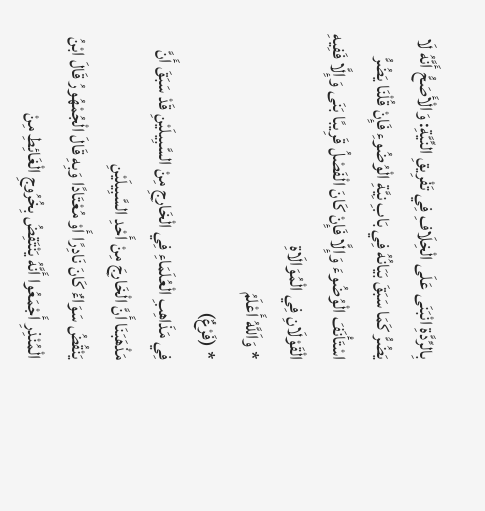بِالرِّدَّةِ انْبَنَى عَلَى الْخِلَافِ فِي تَفْرِيقِ النِّيَّةِ: وَالْأَصَحُّ أَنَّهُ لَا يَضُرُّ كَمَا سَبَقَ بَيَانُهُ فِي بَابِ نِيَّةِ الْوُضُوءِ فَإِنْ قُلْنَا يَضُرُّ اسْتَأْنَفَ الْوُضُوءَ وَإِلَّا فَإِنْ كَانَ الْفَصْلُ قَرِيبًا بَنَى وَإِلَّا فَفِيهِ الْقَوْلَانِ فِي الْمُوَالَاةِ
* وَاَللَّهُ أَعْلَمُ
* (فَرْعٌ)
فِي مَذَاهِبِ الْعُلَمَاءِ فِي الْخَارِجِ مِنْ السَّبِيلَيْنِ قَدْ سَبَقَ أَنَّ مَذْهَبَنَا أَنَّ الْخَارِجَ مِنْ أَحْدِ السَّبِيلَيْنِ
يَنْقُضُ سَوَاءٌ كَانَ نَادِرًا أَوْ مُعْتَادًا وَبِهِ قَالَ الْجُمْهُورُ قَالَ ابْنُ الْمُنْذِرِ أَجْمَعُوا أَنَّهُ يَنْتَقِضُ بِخُرُوجِ الْغَائِطِ مِنْ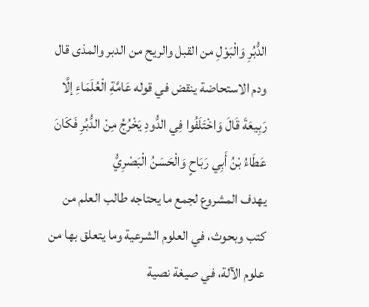الدُّبُرِ وَالْبَوْلِ من القبل والريح من الدبر والمذى قال ودم الاستحاضة ينقض في قوله عَامَّةِ الْعُلَمَاءِ إلَّا رَبِيعَةَ قَالَ وَاخْتَلَفُوا فِي الدُّودِ يَخْرُجُ مِنْ الدُّبُرِ فَكَانَ عَطَاءُ بْنُ أَبِي رَبَاحٍ وَالْحَسَنُ الْبَصْرِيُّ
يهدف المشروع لجمع ما يحتاجه طالب العلم من كتب وبحوث، في العلوم الشرعية وما يتعلق بها من علوم الآلة، في صيغة نصية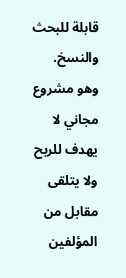قابلة للبحث والنسخ.
وهو مشروع مجاني لا يهدف للربح ولا يتلقى مقابل من المؤلفين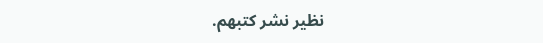نظير نشر كتبهم.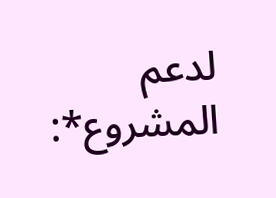لدعم المشروع*: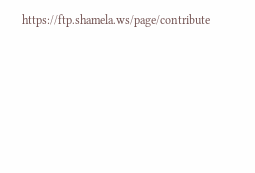https://ftp.shamela.ws/page/contribute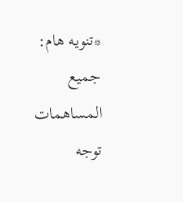*تنويه هام: جميع المساهمات توجه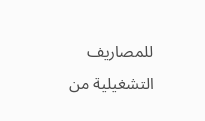للمصاريف التشغيلية من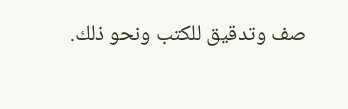صف وتدقيق للكتب ونحو ذلك.